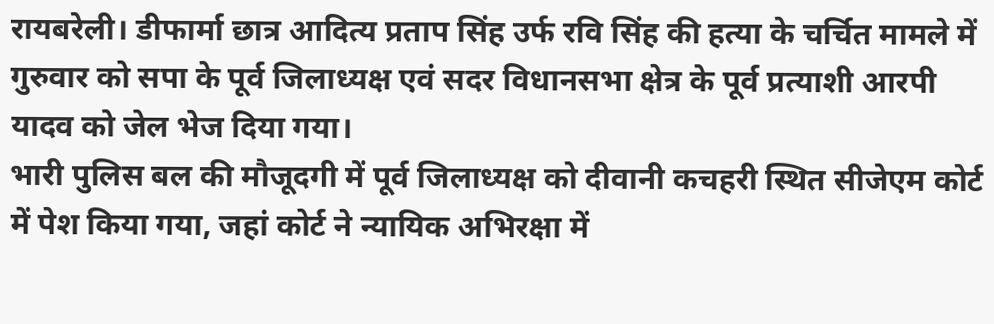रायबरेली। डीफार्मा छात्र आदित्य प्रताप सिंह उर्फ रवि सिंह की हत्या के चर्चित मामले में गुरुवार को सपा के पूर्व जिलाध्यक्ष एवं सदर विधानसभा क्षेत्र के पूर्व प्रत्याशी आरपी यादव को जेल भेज दिया गया।
भारी पुलिस बल की मौजूदगी में पूर्व जिलाध्यक्ष को दीवानी कचहरी स्थित सीजेएम कोर्ट में पेश किया गया, जहां कोर्ट ने न्यायिक अभिरक्षा में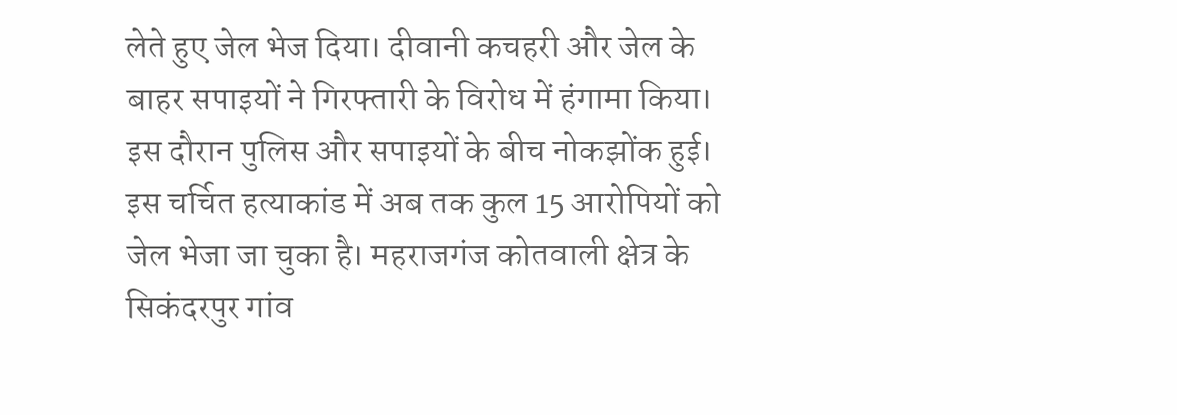लेते हुए जेल भेज दिया। दीवानी कचहरी और जेल के बाहर सपाइयों ने गिरफ्तारी के विरोध में हंगामा किया।
इस दौरान पुलिस और सपाइयों के बीच नोकझोंक हुई। इस चर्चित हत्याकांड में अब तक कुल 15 आरोपियों को जेल भेजा जा चुका है। महराजगंज कोतवाली क्षेत्र के सिकंदरपुर गांव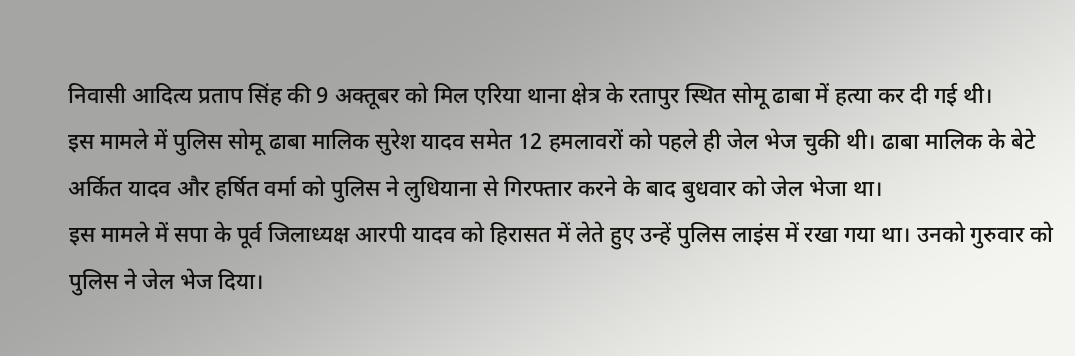निवासी आदित्य प्रताप सिंह की 9 अक्तूबर को मिल एरिया थाना क्षेत्र के रतापुर स्थित सोमू ढाबा में हत्या कर दी गई थी।
इस मामले में पुलिस सोमू ढाबा मालिक सुरेश यादव समेत 12 हमलावरों को पहले ही जेल भेज चुकी थी। ढाबा मालिक के बेटे अर्कित यादव और हर्षित वर्मा को पुलिस ने लुधियाना से गिरफ्तार करने के बाद बुधवार को जेल भेजा था।
इस मामले में सपा के पूर्व जिलाध्यक्ष आरपी यादव को हिरासत में लेते हुए उन्हें पुलिस लाइंस में रखा गया था। उनको गुरुवार को पुलिस ने जेल भेज दिया।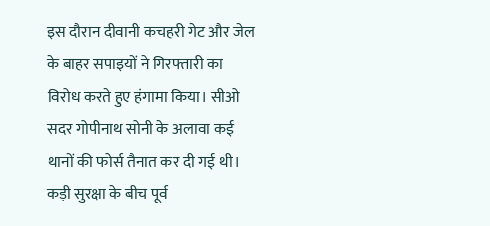इस दौरान दीवानी कचहरी गेट और जेल के बाहर सपाइयों ने गिरफ्तारी का विरोध करते हुए हंगामा किया। सीओ सदर गोपीनाथ सोनी के अलावा कई थानों की फोर्स तैनात कर दी गई थी।
कड़ी सुरक्षा के बीच पूर्व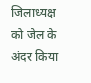जिलाध्यक्ष को जेल के अंदर किया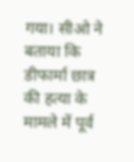गया। सीओ ने बताया कि डीफार्मा छात्र की हत्या के मामले में पूर्व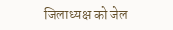जिलाध्यक्ष को जेल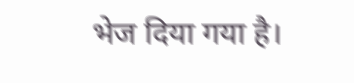भेज दिया गया है।